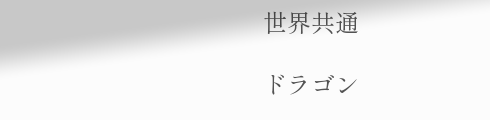世界共通

ドラゴン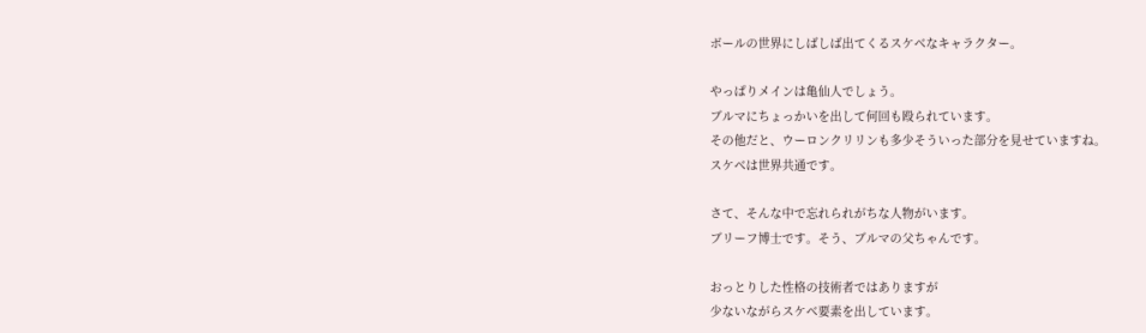ボールの世界にしばしば出てくるスケベなキャラクター。

やっぱりメインは亀仙人でしょう。
ブルマにちょっかいを出して何回も殴られています。
その他だと、ウーロンクリリンも多少そういった部分を見せていますね。
スケベは世界共通です。

さて、そんな中で忘れられがちな人物がいます。
ブリーフ博士です。そう、ブルマの父ちゃんです。

おっとりした性格の技術者ではありますが
少ないながらスケベ要素を出しています。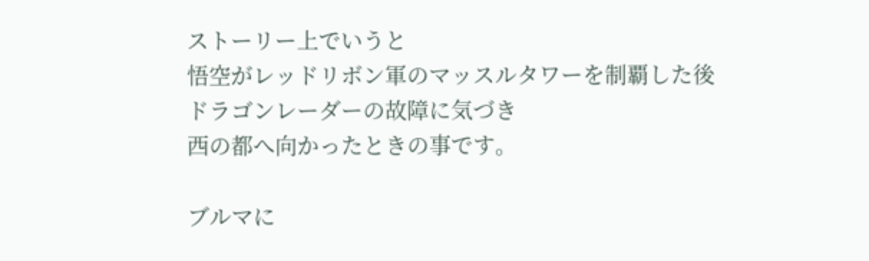ストーリー上でいうと
悟空がレッドリボン軍のマッスルタワーを制覇した後
ドラゴンレーダーの故障に気づき
西の都へ向かったときの事です。

ブルマに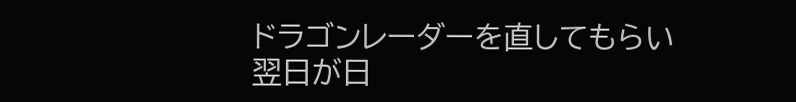ドラゴンレーダーを直してもらい
翌日が日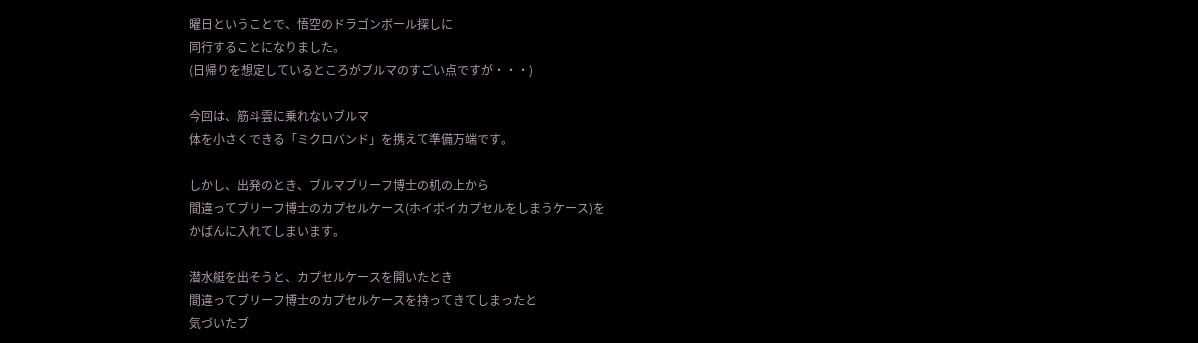曜日ということで、悟空のドラゴンボール探しに
同行することになりました。
(日帰りを想定しているところがブルマのすごい点ですが・・・)

今回は、筋斗雲に乗れないブルマ
体を小さくできる「ミクロバンド」を携えて準備万端です。

しかし、出発のとき、ブルマブリーフ博士の机の上から
間違ってブリーフ博士のカプセルケース(ホイポイカプセルをしまうケース)を
かばんに入れてしまいます。

潜水艇を出そうと、カプセルケースを開いたとき
間違ってブリーフ博士のカプセルケースを持ってきてしまったと
気づいたブ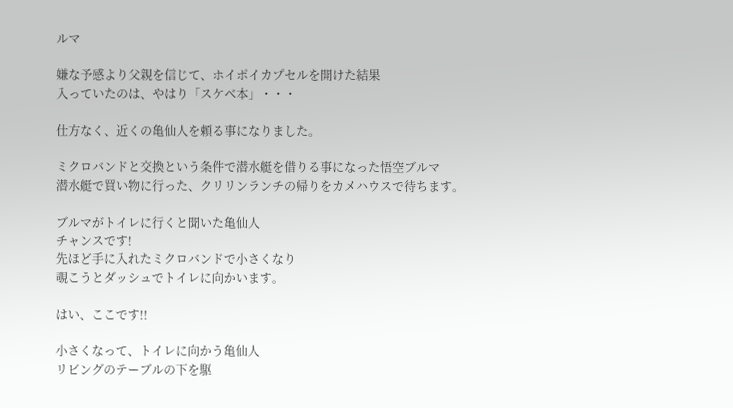ルマ

嫌な予感より父親を信じて、ホイポイカプセルを開けた結果
入っていたのは、やはり「スケベ本」・・・

仕方なく、近くの亀仙人を頼る事になりました。

ミクロバンドと交換という条件で潜水艇を借りる事になった悟空ブルマ
潜水艇で買い物に行った、クリリンランチの帰りをカメハウスで待ちます。

ブルマがトイレに行くと聞いた亀仙人
チャンスです!
先ほど手に入れたミクロバンドで小さくなり
覗こうとダッシュでトイレに向かいます。

はい、ここです!!

小さくなって、トイレに向かう亀仙人
リビングのテーブルの下を駆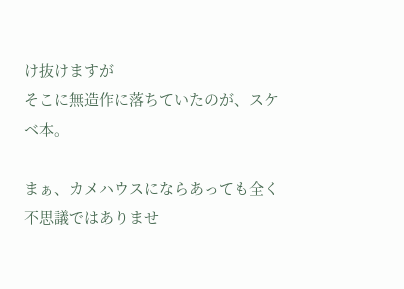け抜けますが
そこに無造作に落ちていたのが、スケベ本。

まぁ、カメハウスにならあっても全く不思議ではありませ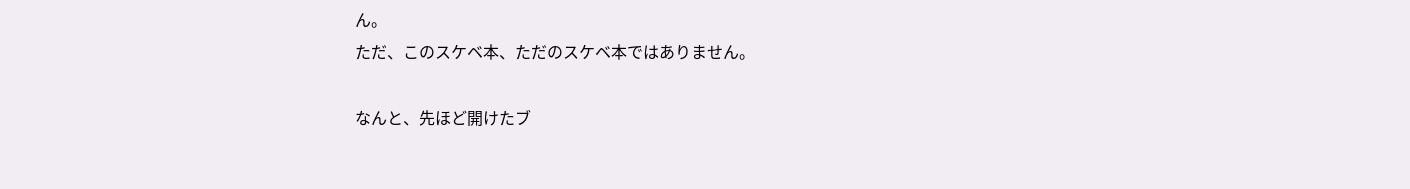ん。
ただ、このスケベ本、ただのスケベ本ではありません。

なんと、先ほど開けたブ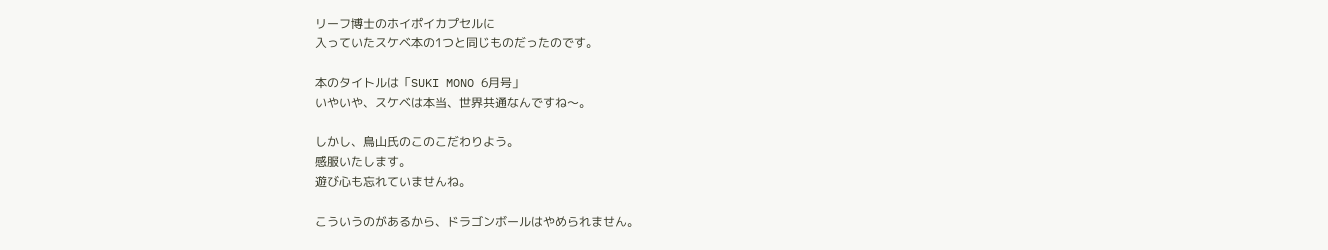リーフ博士のホイポイカプセルに
入っていたスケベ本の1つと同じものだったのです。

本のタイトルは「SUKI MONO 6月号」
いやいや、スケベは本当、世界共通なんですね〜。

しかし、鳥山氏のこのこだわりよう。
感服いたします。
遊び心も忘れていませんね。

こういうのがあるから、ドラゴンボールはやめられません。